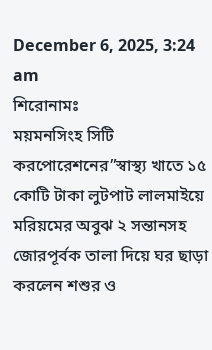December 6, 2025, 3:24 am
শিরোনামঃ
ময়মনসিংহ সিটি করপোরেশনের”স্বাস্থ্য খাতে ১৫ কোটি টাকা লুটপাট লালমাইয়ে মরিয়মের অবুঝ ২ সন্তানসহ জোরপূর্বক তালা দিয়ে ঘর ছাড়া করলেন শশুর ও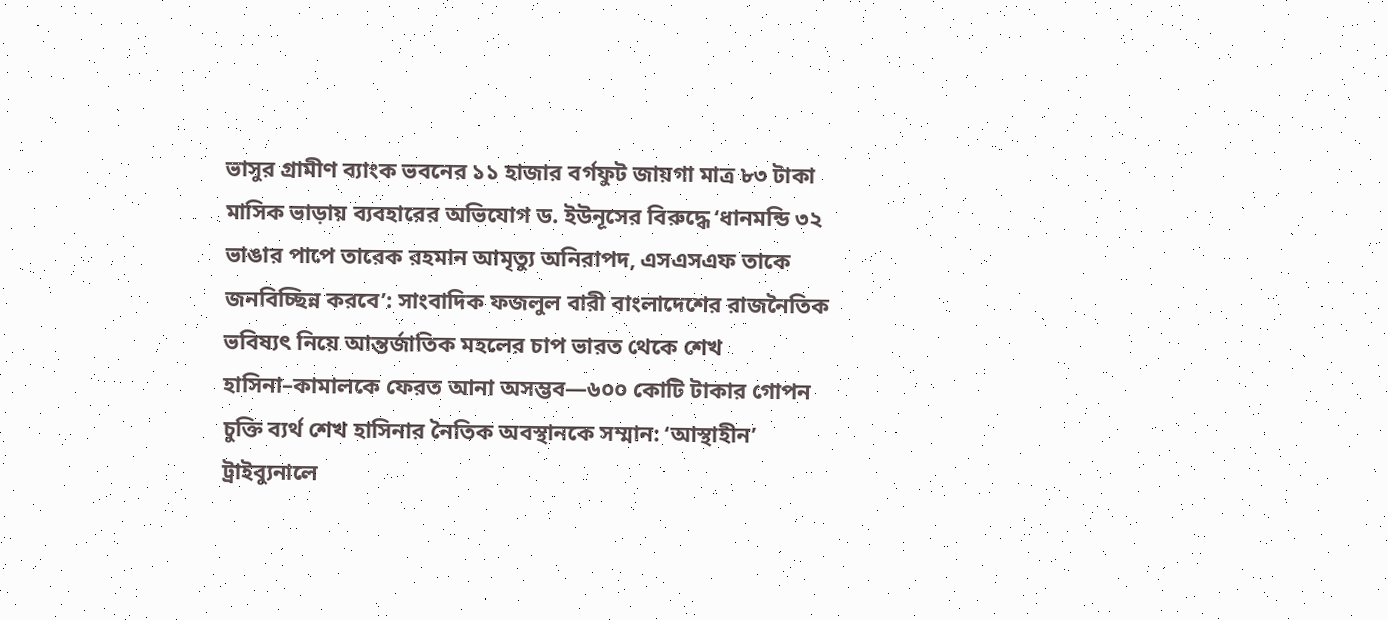ভাসুর গ্রামীণ ব্যাংক ভবনের ১১ হাজার বর্গফুট জায়গা মাত্র ৮৩ টাকা মাসিক ভাড়ায় ব্যবহারের অভিযোগ ড. ইউনূসের বিরুদ্ধে ‘ধানমন্ডি ৩২ ভাঙার পাপে তারেক রহমান আমৃত্যু অনিরাপদ, এসএসএফ তাকে জনবিচ্ছিন্ন করবে’: সাংবাদিক ফজলুল বারী বাংলাদেশের রাজনৈতিক ভবিষ্যৎ নিয়ে আন্তর্জাতিক মহলের চাপ ভারত থেকে শেখ হাসিনা–কামালকে ফেরত আনা অসম্ভব—৬০০ কোটি টাকার গোপন চুক্তি ব্যর্থ শেখ হাসিনার নৈতিক অবস্থানকে সম্মান: ‘আস্থাহীন’ ট্রাইব্যুনালে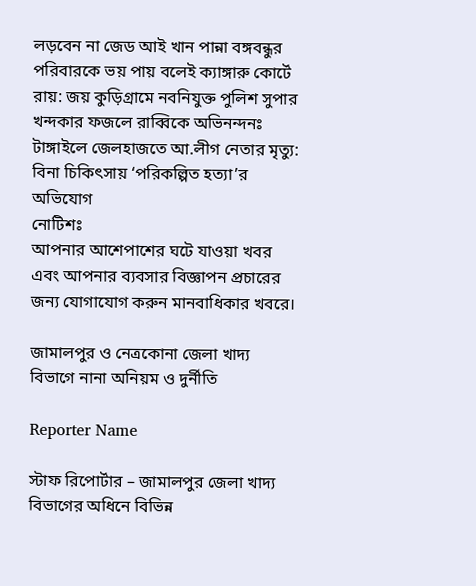লড়বেন না জেড আই খান পান্না বঙ্গবন্ধুর পরিবারকে ভয় পায় বলেই ক্যাঙ্গারু কোর্টে রায়: জয় কুড়িগ্রামে নবনিযুক্ত পুলিশ সুপার খন্দকার ফজলে রাব্বিকে অভিনন্দনঃ টাঙ্গাইলে জেলহাজতে আ.লীগ নেতার মৃত্যু: বিনা চিকিৎসায় ‘পরিকল্পিত হত্যা’র অভিযোগ
নোটিশঃ
আপনার আশেপাশের ঘটে যাওয়া খবর এবং আপনার ব্যবসার বিজ্ঞাপন প্রচারের জন্য যোগাযোগ করুন মানবাধিকার খবরে।

জামালপুর ও নেত্রকোনা জেলা খাদ্য বিভাগে নানা অনিয়ম ও দুর্নীতি

Reporter Name

স্টাফ রিপোর্টার – জামালপুর জেলা খাদ্য বিভাগের অধিনে বিভিন্ন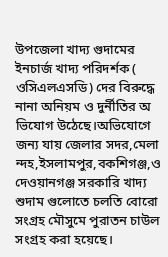উপজেলা খাদ্য গুদামের ইনচার্জ খাদ্য পরিদর্শক ( ওসিএলএসডি) দের বিরুদ্ধে নানা অনিয়ম ও দুর্নীতির অ ভিযোগ উঠেছে।অভিযোগে জন্য যায় জেলার সদর,মেলা ন্দহ,ইসলামপুর,বকশিগঞ্জ,ও দেওয়ানগঞ্জ সরকারি খাদ্য শুদাম গুলোতে চলতি বোরো সংগ্রহ মৌসুমে পুরাতন চাউল সংগ্রহ করা হয়েছে।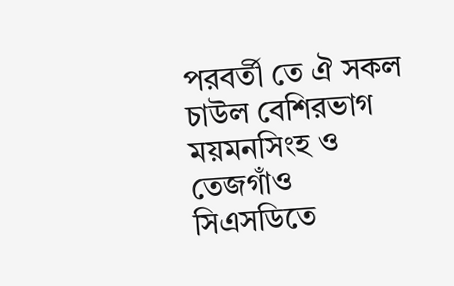পরবর্তী তে ঐ সকল চাউল বেশিরভাগ ময়মনসিংহ ও তেজগাঁও সিএসডিতে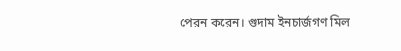পেরন করেন। গুদাম ইনচার্জগণ মিল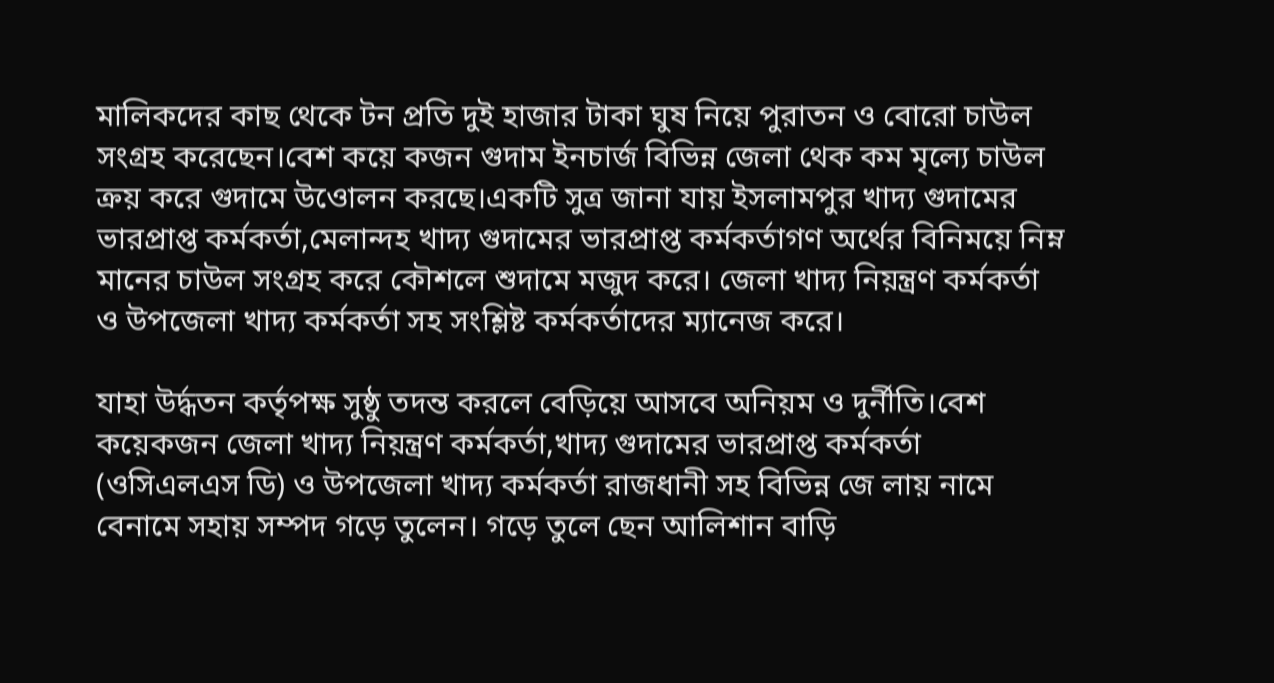মালিকদের কাছ থেকে টন প্রতি দুই হাজার টাকা ঘুষ নিয়ে পুরাতন ও বোরো চাউল সংগ্রহ করেছেন।বেশ কয়ে কজন গুদাম ইনচার্জ বিভিন্ন জেলা থেক কম মৃল্যে চাউল ক্রয় করে গুদামে উওোলন করছে।একটি সুত্র জানা যায় ইসলামপুর খাদ্য গুদামের ভারপ্রাপ্ত কর্মকর্তা,মেলান্দহ খাদ্য গুদামের ভারপ্রাপ্ত কর্মকর্তাগণ অর্থের বিনিময়ে নিম্ন মানের চাউল সংগ্রহ করে কৌশলে শুদামে মজুদ করে। জেলা খাদ্য নিয়ন্ত্রণ কর্মকর্তা ও উপজেলা খাদ্য কর্মকর্তা সহ সংশ্লিষ্ট কর্মকর্তাদের ম্যানেজ করে।

যাহা উর্দ্ধতন কর্তৃপক্ষ সুষ্ঠু তদন্ত করলে বেড়িয়ে আসবে অনিয়ম ও দুর্নীতি।বেশ কয়েকজন জেলা খাদ্য নিয়ন্ত্রণ কর্মকর্তা,খাদ্য গুদামের ভারপ্রাপ্ত কর্মকর্তা (ওসিএলএস ডি) ও উপজেলা খাদ্য কর্মকর্তা রাজধানী সহ বিভিন্ন জে লায় নামে বেনামে সহায় সম্পদ গড়ে তুলেন। গড়ে তুলে ছেন আলিশান বাড়ি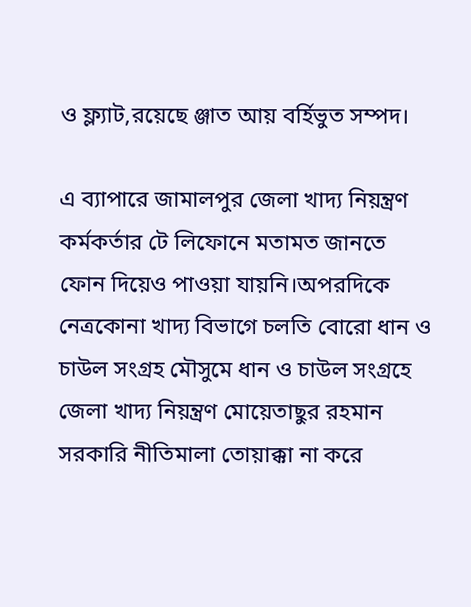ও ফ্ল্যাট,রয়েছে ঞ্জাত আয় বর্হিভুত সম্পদ।

এ ব্যাপারে জামালপুর জেলা খাদ্য নিয়ন্ত্রণ কর্মকর্তার টে লিফোনে মতামত জানতে ফোন দিয়েও পাওয়া যায়নি।অপরদিকে নেত্রকোনা খাদ্য বিভাগে চলতি বোরো ধান ও চাউল সংগ্রহ মৌসুমে ধান ও চাউল সংগ্রহে জেলা খাদ্য নিয়ন্ত্রণ মোয়েতাছুর রহমান সরকারি নীতিমালা তোয়াক্কা না করে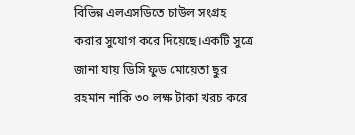বিভিন্ন এলএসডিতে চাউল সংগ্রহ করার সুযোগ করে দিয়েছে।একটি সুত্রে জানা যায় ডিসি ফুড মোয়েতা ছুর রহমান নাকি ৩০ লক্ষ টাকা খরচ করে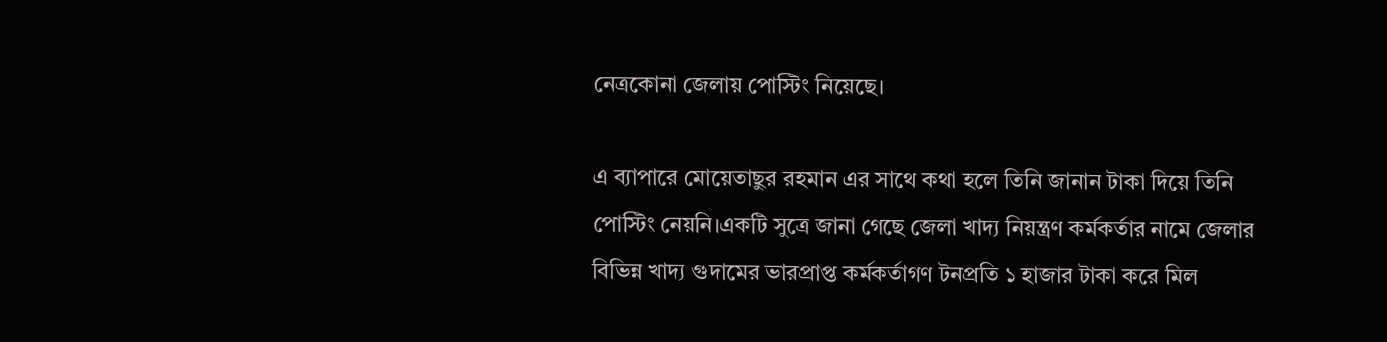নেত্রকোনা জেলায় পোস্টিং নিয়েছে।

এ ব্যাপারে মোয়েতাছুর রহমান এর সাথে কথা হলে তিনি জানান টাকা দিয়ে তিনি পোস্টিং নেয়নি।একটি সুত্রে জানা গেছে জেলা খাদ্য নিয়ন্ত্রণ কর্মকর্তার নামে জেলার বিভিন্ন খাদ্য গুদামের ভারপ্রাপ্ত কর্মকর্তাগণ টনপ্রতি ১ হাজার টাকা করে মিল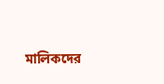মালিকদের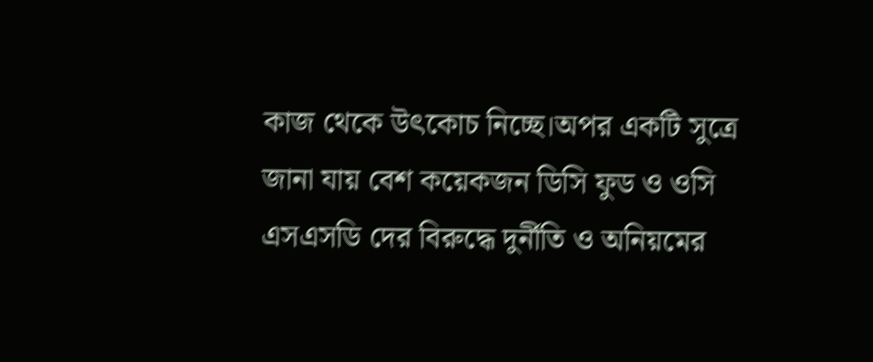কাজ থেকে উৎকোচ নিচ্ছে।অপর একটি সুত্রে জানা যায় বেশ কয়েকজন ডিসি ফুড ও ওসি এসএসডি দের বিরুদ্ধে দুর্নীতি ও অনিয়মের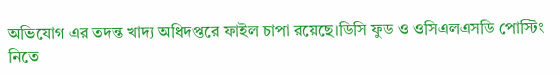অভিযোগ এর তদন্ত খাদ্য অধিদপ্তরে ফাইল চাপা রয়েছে।ডিসি ফুড ও ওসিএলএসডি পোস্টিং নিতে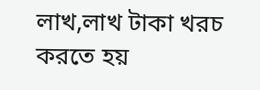লাখ,লাখ টাকা খরচ করতে হয়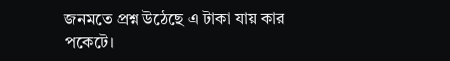জনমতে প্রশ্ন উঠেছে এ টাকা যায় কার পকেটে।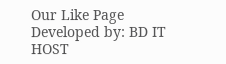Our Like Page
Developed by: BD IT HOST